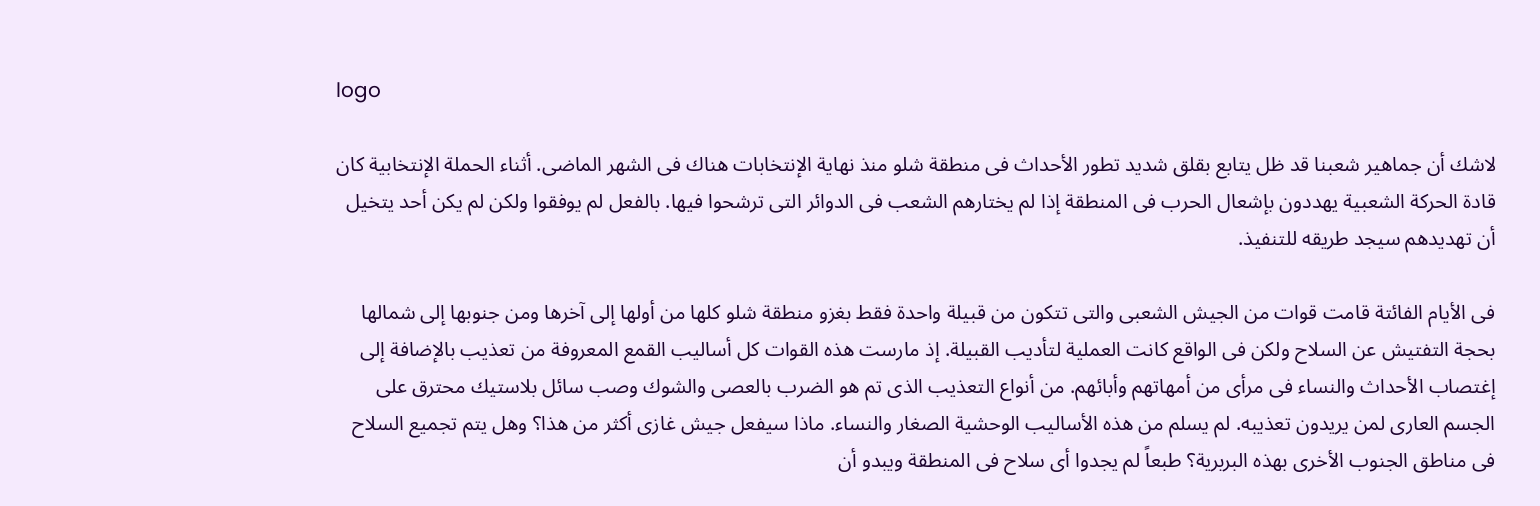logo

لاشك أن جماهير شعبنا قد ظل يتابع بقلق شديد تطور الأحداث فى منطقة شلو منذ نهاية الإنتخابات هناك فى الشهر الماضى. أثناء الحملة الإنتخابية كان قادة الحركة الشعبية يهددون بإشعال الحرب فى المنطقة إذا لم يختارهم الشعب فى الدوائر التى ترشحوا فيها. بالفعل لم يوفقوا ولكن لم يكن أحد يتخيل أن تهديدهم سيجد طريقه للتنفيذ.

فى الأيام الفائتة قامت قوات من الجيش الشعبى والتى تتكون من قبيلة واحدة فقط بغزو منطقة شلو كلها من أولها إلى آخرها ومن جنوبها إلى شمالها بحجة التفتيش عن السلاح ولكن فى الواقع كانت العملية لتأديب القبيلة. إذ مارست هذه القوات كل أساليب القمع المعروفة من تعذيب بالإضافة إلى إغتصاب الأحداث والنساء فى مرأى من أمهاتهم وأبائهم. من أنواع التعذيب الذى تم هو الضرب بالعصى والشوك وصب سائل بلاستيك محترق على الجسم العارى لمن يريدون تعذيبه. لم يسلم من هذه الأساليب الوحشية الصغار والنساء. ماذا سيفعل جيش غازى أكثر من هذا؟ وهل يتم تجميع السلاح فى مناطق الجنوب الأخرى بهذه البربرية؟ طبعاً لم يجدوا أى سلاح فى المنطقة ويبدو أن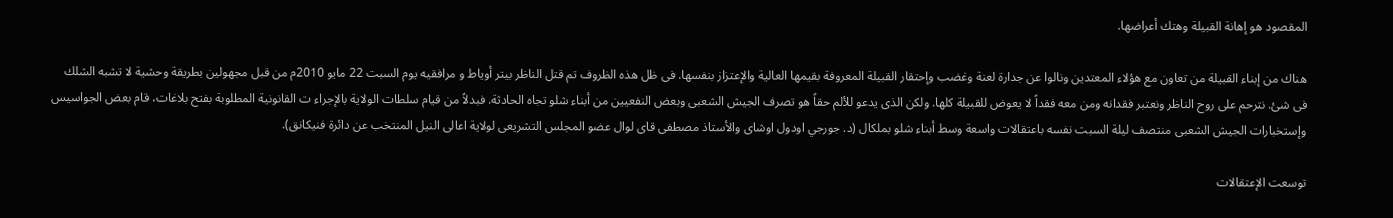المقصود هو إهانة القبيلة وهتك أعراضها.

هناك من إبناء القبيلة من تعاون مع هؤلاء المعتدين ونالوا عن جدارة لعنة وغضب وإحتقار القبيلة المعروفة بقيمها العالية والإعتزاز بنفسها. فى ظل هذه الظروف تم قتل الناظر بيتر أوياط و مرافقيه يوم السبت 22 مايو 2010م من قبل مجهولين بطريقة وحشية لا تشبه الشلك فى شئ. نترحم على روح الناظر ونعتبر فقدانه ومن معه فقداً لا يعوض للقبيلة كلها. ولكن الذى يدعو للألم حقاً هو تصرف الجيش الشعبى وبعض النفعيين من أبناء شلو تجاه الحادثة. فبدلاً من قيام سلطات الولاية بالإجراء ت القانونية المطلوبة بفتح بلاغات، قام بعض الجواسيس وإستخبارات الجيش الشعبى منتصف ليلة السبت نفسه باعتقالات واسعة وسط أبناء شلو بملكال (د. جورجي اودول اوشاى والأستاذ مصطفى قاى لوال عضو المجلس التشريعى لولاية اعالى النيل المنتخب عن دائرة فنيكانق).

توسعت الإعتقالات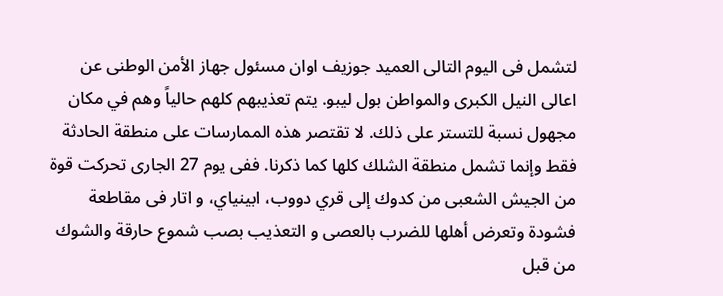لتشمل فى اليوم التالى العميد جوزيف اوان مسئول جهاز الأمن الوطنى عن اعالى النيل الكبرى والمواطن بول ليبو. يتم تعذيبهم كلهم حالياً وهم في مكان مجهول نسبة للتستر على ذلك. لا تقتصر هذه الممارسات على منطقة الحادثة فقط وإنما تشمل منطقة الشلك كلها كما ذكرنا. ففى يوم 27 الجارى تحركت قوة من الجيش الشعبى من كدوك إلى قري دووب، ابينياي، و اتار فى مقاطعة فشودة وتعرض أهلها للضرب بالعصى و التعذيب بصب شموع حارقة والشوك من قبل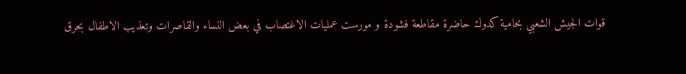قوات الجيش الشعبي بحامية كدوك حاضرة مقاطعة فشودة و مورست عمليات الاغتصاب في بعض النساء والقاصرات وتعذيب الاطفال بحرق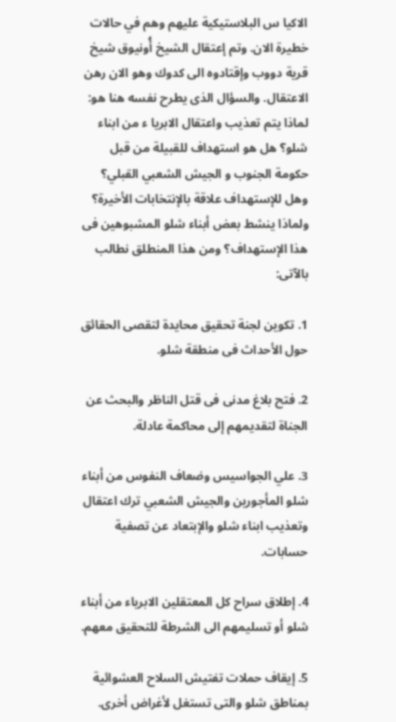الاكيا س البلاستيكية عليهم وهم في حالات خطيرة الان. وتم إعتقال الشيخ أُونيوق شيخ قرية دووب وإقتادوه الى كدوك وهو الان رهن الاعتقال. والسؤال الذى يطرح نفسه هنا هو: لماذا يتم تعذيب واعتقال الابريا ء من ابناء شلو؟ هل هو استهداف للقبيلة من قبل حكومة الجنوب و الجيش الشعبي القبلي؟ وهل للإستهداف علاقة بالإنتخابات الأخيرة؟ ولماذا ينشط بعض أبناء شلو المشبوهين فى هذا الإستهداف؟ ومن هذا المنطلق نطالب بالآتى:

1. تكوين لجنة تحقيق محايدة لتقصى الحقائق حول الأحداث فى منطقة شلو.

2. فتح بلاغ مدنى فى قتل الناظر والبحث عن الجناة لتقديمهم إلى محاكمة عادلة.

3. علي الجواسيس وضعاف النفوس من أبناء شلو المأجورين والجيش الشعبي ترك اعتقال وتعذيب ابناء شلو والإبتعاد عن تصفية حسابات.

4. إطلاق سراح كل المعتقلين الابرياء من أبناء شلو أو تسليمهم الى الشرطة للتحقيق معهم.

5. إيقاف حملات تفتيش السلاح العشوائية بمناطق شلو والتى تستغل لأغراض أخرى.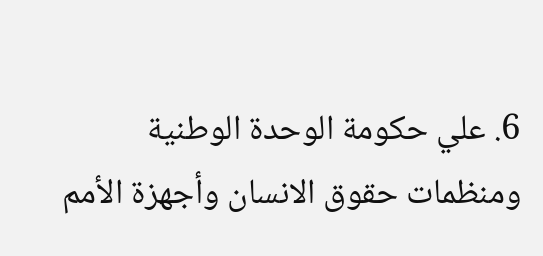6. علي حكومة الوحدة الوطنية ومنظمات حقوق الانسان وأجهزة الأمم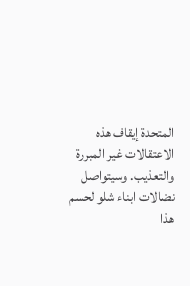المتحدة إيقاف هذه الاعتقالات غير المبررة والتعذيب. وسيتواصل نضالات ابناء شلو لحسم هذا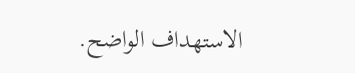الاستهداف الواضح.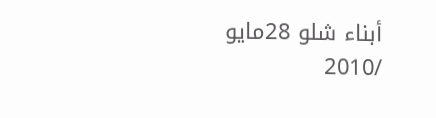أبناء شلو 28مايو /2010